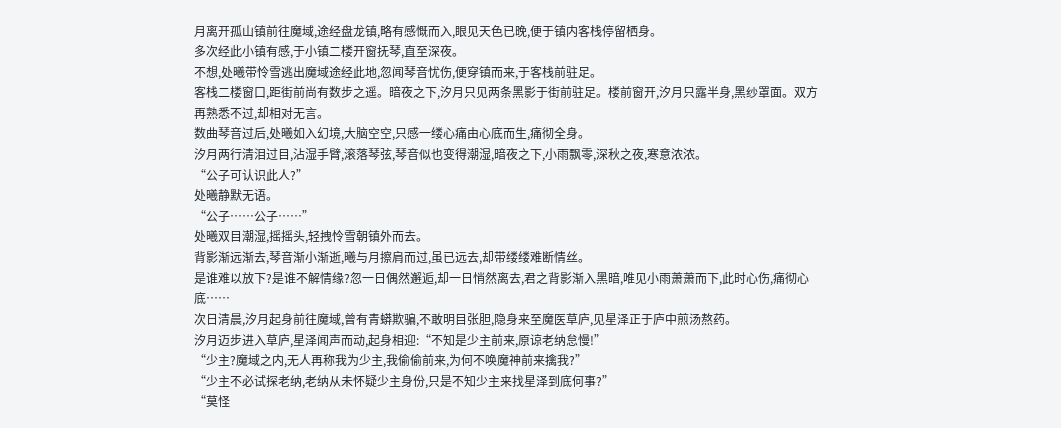月离开孤山镇前往魔域,途经盘龙镇,略有感慨而入,眼见天色已晚,便于镇内客栈停留栖身。
多次经此小镇有感,于小镇二楼开窗抚琴,直至深夜。
不想,处曦带怜雪逃出魔域途经此地,忽闻琴音忧伤,便穿镇而来,于客栈前驻足。
客栈二楼窗口,距街前尚有数步之遥。暗夜之下,汐月只见两条黑影于街前驻足。楼前窗开,汐月只露半身,黑纱罩面。双方再熟悉不过,却相对无言。
数曲琴音过后,处曦如入幻境,大脑空空,只感一缕心痛由心底而生,痛彻全身。
汐月两行清泪过目,沾湿手臂,滚落琴弦,琴音似也变得潮湿,暗夜之下,小雨飘零,深秋之夜,寒意浓浓。
“公子可认识此人?”
处曦静默无语。
“公子……公子……”
处曦双目潮湿,摇摇头,轻拽怜雪朝镇外而去。
背影渐远渐去,琴音渐小渐逝,曦与月擦肩而过,虽已远去,却带缕缕难断情丝。
是谁难以放下?是谁不解情缘?忽一日偶然邂逅,却一日悄然离去,君之背影渐入黑暗,唯见小雨萧萧而下,此时心伤,痛彻心底……
次日清晨,汐月起身前往魔域,曾有青蟒欺骗,不敢明目张胆,隐身来至魔医草庐,见星泽正于庐中煎汤熬药。
汐月迈步进入草庐,星泽闻声而动,起身相迎:“不知是少主前来,原谅老纳怠慢!”
“少主?魔域之内,无人再称我为少主,我偷偷前来,为何不唤魔神前来擒我?”
“少主不必试探老纳,老纳从未怀疑少主身份,只是不知少主来找星泽到底何事?”
“莫怪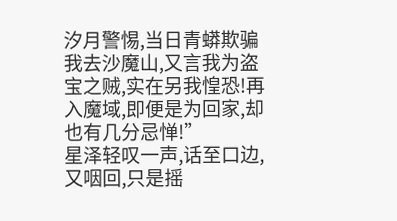汐月警惕,当日青蟒欺骗我去沙魔山,又言我为盗宝之贼,实在另我惶恐!再入魔域,即便是为回家,却也有几分忌惮!”
星泽轻叹一声,话至口边,又咽回,只是摇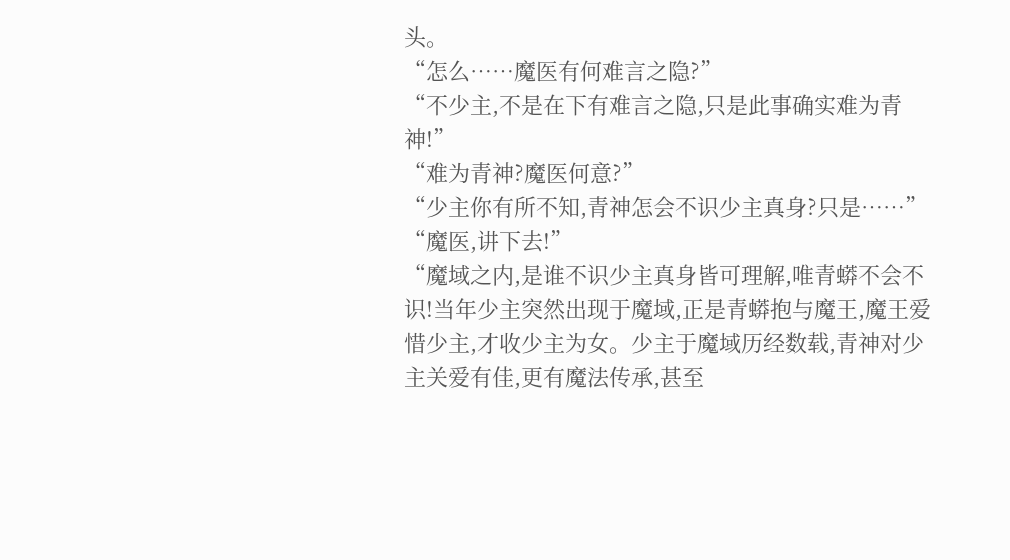头。
“怎么……魔医有何难言之隐?”
“不少主,不是在下有难言之隐,只是此事确实难为青神!”
“难为青神?魔医何意?”
“少主你有所不知,青神怎会不识少主真身?只是……”
“魔医,讲下去!”
“魔域之内,是谁不识少主真身皆可理解,唯青蟒不会不识!当年少主突然出现于魔域,正是青蟒抱与魔王,魔王爱惜少主,才收少主为女。少主于魔域历经数载,青神对少主关爱有佳,更有魔法传承,甚至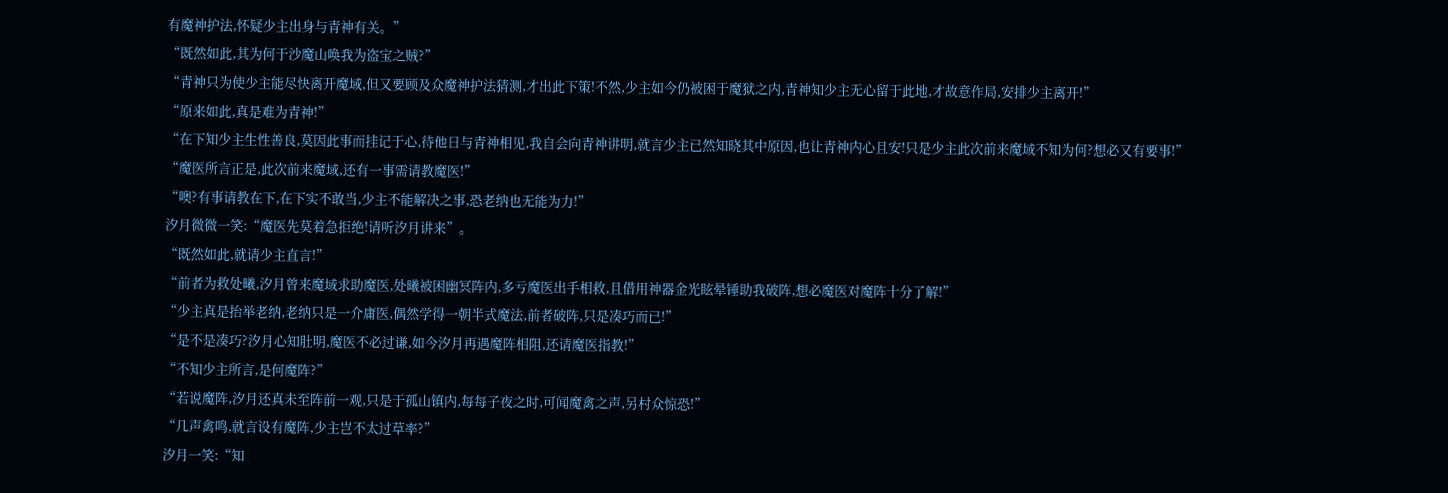有魔神护法,怀疑少主出身与青神有关。”
“既然如此,其为何于沙魔山唤我为盗宝之贼?”
“青神只为使少主能尽快离开魔域,但又要顾及众魔神护法猜测,才出此下策!不然,少主如今仍被困于魔狱之内,青神知少主无心留于此地,才故意作局,安排少主离开!”
“原来如此,真是难为青神!”
“在下知少主生性善良,莫因此事而挂记于心,待他日与青神相见,我自会向青神讲明,就言少主已然知晓其中原因,也让青神内心且安!只是少主此次前来魔域不知为何?想必又有要事!”
“魔医所言正是,此次前来魔域,还有一事需请教魔医!”
“噢?有事请教在下,在下实不敢当,少主不能解决之事,恐老纳也无能为力!”
汐月微微一笑:“魔医先莫着急拒绝!请听汐月讲来”。
“既然如此,就请少主直言!”
“前者为救处曦,汐月曾来魔域求助魔医,处曦被困幽冥阵内,多亏魔医出手相救,且借用神器金光眩晕锤助我破阵,想必魔医对魔阵十分了解!”
“少主真是抬举老纳,老纳只是一介庸医,偶然学得一朝半式魔法,前者破阵,只是凑巧而已!”
“是不是凑巧?汐月心知肚明,魔医不必过谦,如今汐月再遇魔阵相阻,还请魔医指教!”
“不知少主所言,是何魔阵?”
“若说魔阵,汐月还真未至阵前一观,只是于孤山镇内,每每子夜之时,可闻魔禽之声,另村众惊恐!”
“几声禽鸣,就言设有魔阵,少主岂不太过草率?”
汐月一笑:“知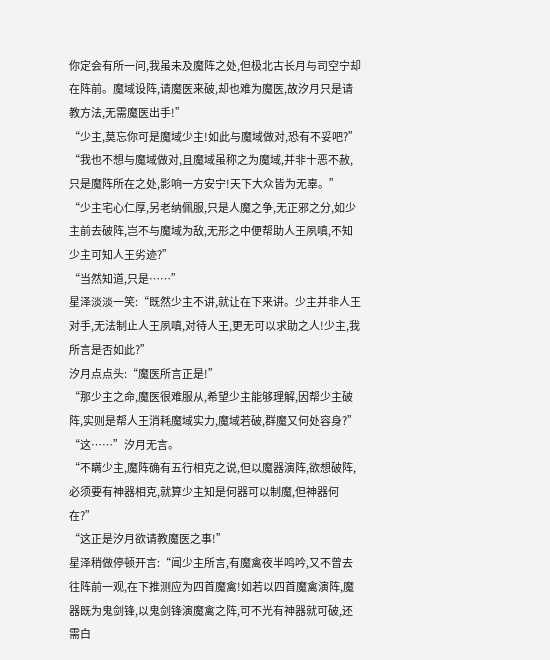你定会有所一问,我虽未及魔阵之处,但极北古长月与司空宁却在阵前。魔域设阵,请魔医来破,却也难为魔医,故汐月只是请教方法,无需魔医出手!”
“少主,莫忘你可是魔域少主!如此与魔域做对,恐有不妥吧?”
“我也不想与魔域做对,且魔域虽称之为魔域,并非十恶不赦,只是魔阵所在之处,影响一方安宁!天下大众皆为无辜。”
“少主宅心仁厚,另老纳佩服,只是人魔之争,无正邪之分,如少主前去破阵,岂不与魔域为敌,无形之中便帮助人王夙嗔,不知少主可知人王劣迹?”
“当然知道,只是……”
星泽淡淡一笑:“既然少主不讲,就让在下来讲。少主并非人王对手,无法制止人王夙嗔,对待人王,更无可以求助之人!少主,我所言是否如此?”
汐月点点头:“魔医所言正是!”
“那少主之命,魔医很难服从,希望少主能够理解,因帮少主破阵,实则是帮人王消耗魔域实力,魔域若破,群魔又何处容身?”
“这……”汐月无言。
“不瞒少主,魔阵确有五行相克之说,但以魔器演阵,欲想破阵,必须要有神器相克,就算少主知是何器可以制魔,但神器何在?”
“这正是汐月欲请教魔医之事!”
星泽稍做停顿开言:“闻少主所言,有魔禽夜半鸣吟,又不曾去往阵前一观,在下推测应为四首魔禽!如若以四首魔禽演阵,魔器既为鬼剑锋,以鬼剑锋演魔禽之阵,可不光有神器就可破,还需白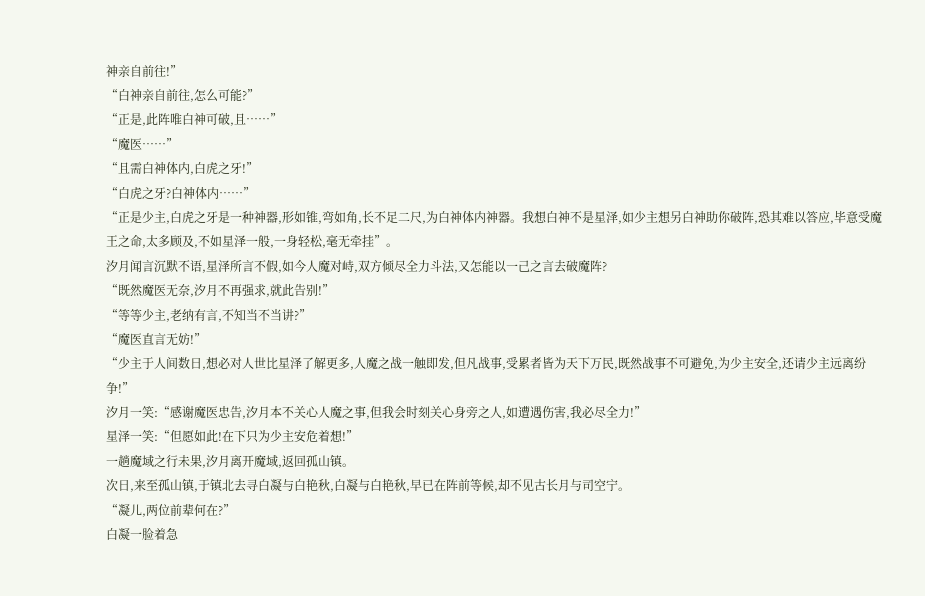神亲自前往!”
“白神亲自前往,怎么可能?”
“正是,此阵唯白神可破,且……”
“魔医……”
“且需白神体内,白虎之牙!”
“白虎之牙?白神体内……”
“正是少主,白虎之牙是一种神器,形如锥,弯如角,长不足二尺,为白神体内神器。我想白神不是星泽,如少主想另白神助你破阵,恐其难以答应,毕意受魔王之命,太多顾及,不如星泽一般,一身轻松,毫无牵挂”。
汐月闻言沉默不语,星泽所言不假,如今人魔对峙,双方倾尽全力斗法,又怎能以一己之言去破魔阵?
“既然魔医无奈,汐月不再强求,就此告别!”
“等等少主,老纳有言,不知当不当讲?”
“魔医直言无妨!”
“少主于人间数日,想必对人世比星泽了解更多,人魔之战一触即发,但凡战事,受累者皆为天下万民,既然战事不可避免,为少主安全,还请少主远离纷争!”
汐月一笑:“感谢魔医忠告,汐月本不关心人魔之事,但我会时刻关心身旁之人,如遭遇伤害,我必尽全力!”
星泽一笑:“但愿如此!在下只为少主安危着想!”
一趟魔域之行未果,汐月离开魔域,返回孤山镇。
次日,来至孤山镇,于镇北去寻白凝与白艳秋,白凝与白艳秋,早已在阵前等候,却不见古长月与司空宁。
“凝儿,两位前辈何在?”
白凝一脸着急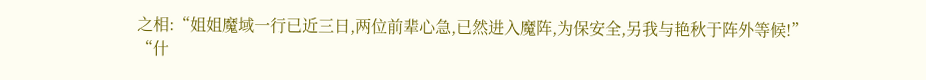之相:“姐姐魔域一行已近三日,两位前辈心急,已然进入魔阵,为保安全,另我与艳秋于阵外等候!”
“什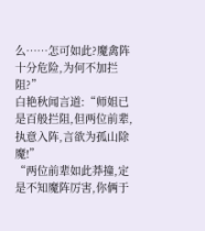么……怎可如此?魔禽阵十分危险,为何不加拦阻?”
白艳秋闻言道:“师姐已是百般拦阻,但两位前辈,执意入阵,言欲为孤山除魔!”
“两位前辈如此莽撞,定是不知魔阵厉害,你俩于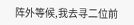阵外等候,我去寻二位前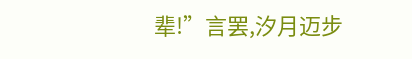辈!”言罢,汐月迈步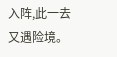入阵,此一去又遇险境。